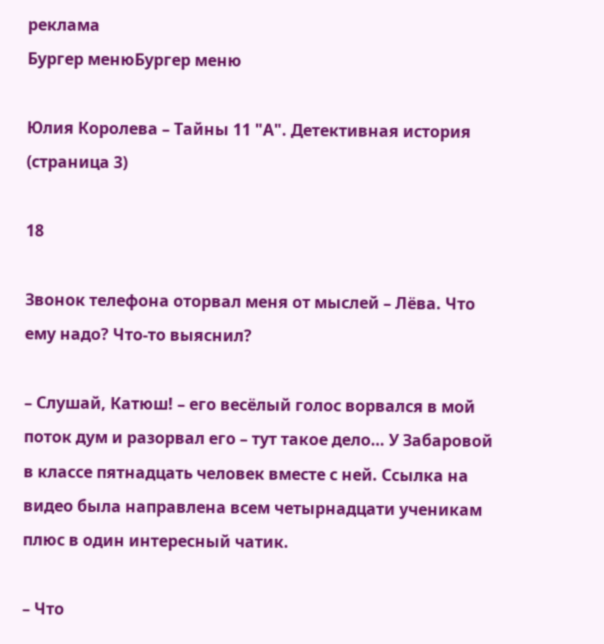реклама
Бургер менюБургер меню

Юлия Королева – Тайны 11 "А". Детективная история (страница 3)

18

Звонок телефона оторвал меня от мыслей – Лёва. Что ему надо? Что-то выяснил?

– Слушай, Катюш! – его весёлый голос ворвался в мой поток дум и разорвал его – тут такое дело… У Забаровой в классе пятнадцать человек вместе с ней. Ссылка на видео была направлена всем четырнадцати ученикам плюс в один интересный чатик.

– Что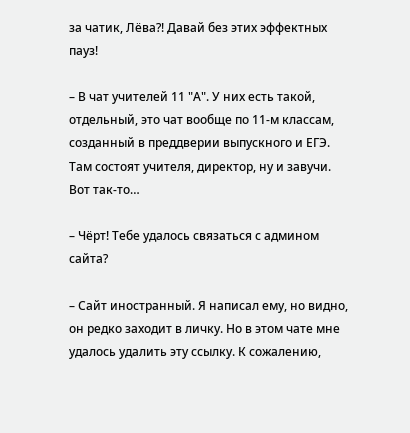за чатик, Лёва?! Давай без этих эффектных пауз!

– В чат учителей 11 "А". У них есть такой, отдельный, это чат вообще по 11-м классам, созданный в преддверии выпускного и ЕГЭ. Там состоят учителя, директор, ну и завучи. Вот так-то…

– Чёрт! Тебе удалось связаться с админом сайта?

– Сайт иностранный. Я написал ему, но видно, он редко заходит в личку. Но в этом чате мне удалось удалить эту ссылку. К сожалению,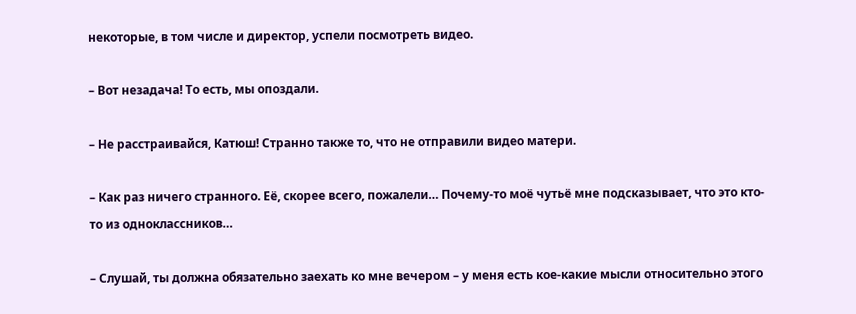некоторые, в том числе и директор, успели посмотреть видео.

– Вот незадача! То есть, мы опоздали.

– Не расстраивайся, Катюш! Странно также то, что не отправили видео матери.

– Как раз ничего странного. Её, скорее всего, пожалели… Почему-то моё чутьё мне подсказывает, что это кто-то из одноклассников…

– Слушай, ты должна обязательно заехать ко мне вечером – у меня есть кое-какие мысли относительно этого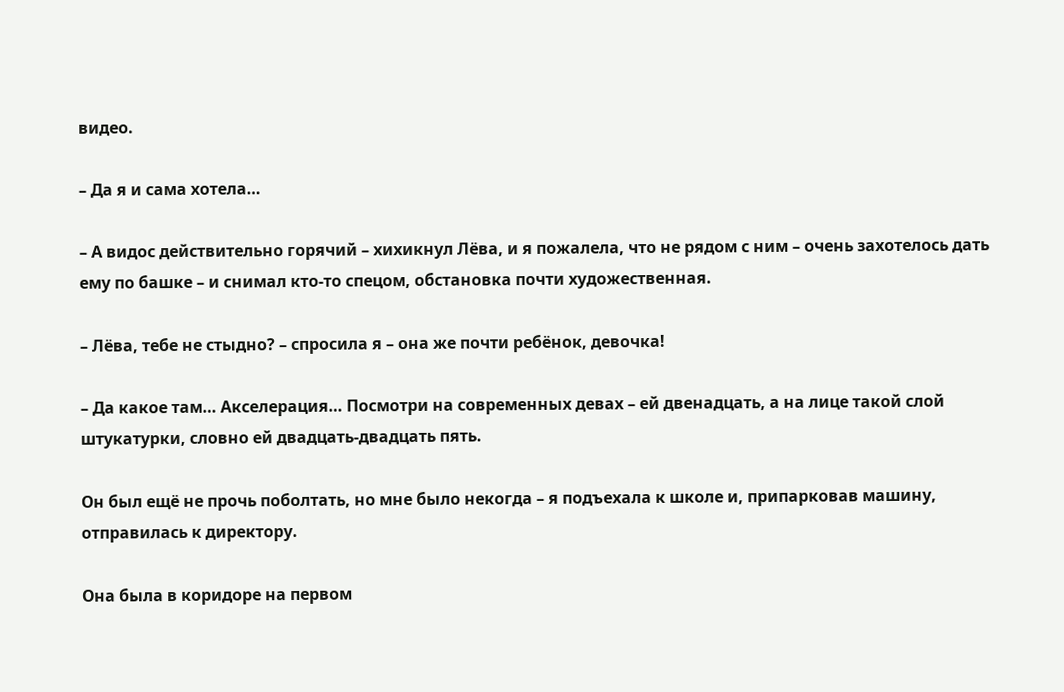видео.

– Да я и сама хотела…

– А видос действительно горячий – хихикнул Лёва, и я пожалела, что не рядом с ним – очень захотелось дать ему по башке – и снимал кто-то спецом, обстановка почти художественная.

– Лёва, тебе не стыдно? – спросила я – она же почти ребёнок, девочка!

– Да какое там… Акселерация… Посмотри на современных девах – ей двенадцать, а на лице такой слой штукатурки, словно ей двадцать-двадцать пять.

Он был ещё не прочь поболтать, но мне было некогда – я подъехала к школе и, припарковав машину, отправилась к директору.

Она была в коридоре на первом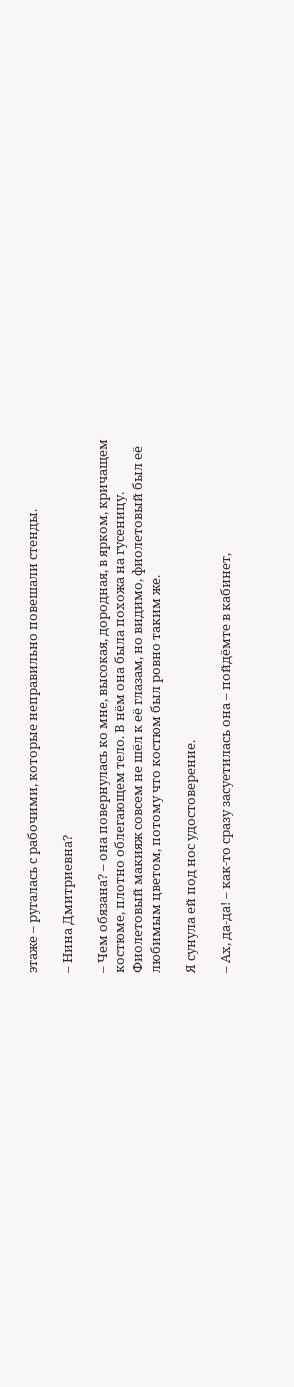этаже – ругалась с рабочими, которые неправильно повешали стенды.

– Нина Дмитриевна?

– Чем обязана? – она повернулась ко мне, высокая, дородная, в ярком, кричащем костюме, плотно облегающем тело. В нём она была похожа на гусеницу. Фиолетовый макияж совсем не шёл к её глазам, но видимо, фиолетовый был её любимым цветом, потому что костюм был ровно таким же.

Я сунула ей под нос удостоверение.

– Ах, да-да! – как-то сразу засуетилась она – пойдёмте в кабинет,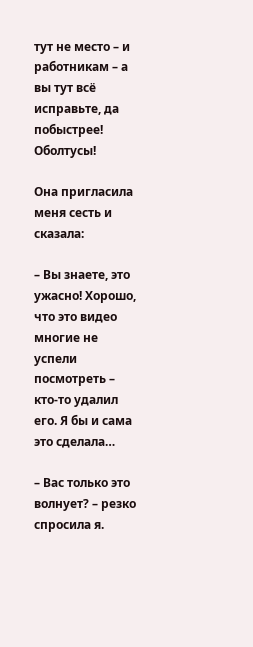тут не место – и работникам – а вы тут всё исправьте, да побыстрее! Оболтусы!

Она пригласила меня сесть и сказала:

– Вы знаете, это ужасно! Хорошо, что это видео многие не успели посмотреть – кто-то удалил его. Я бы и сама это сделала…

– Вас только это волнует? – резко спросила я.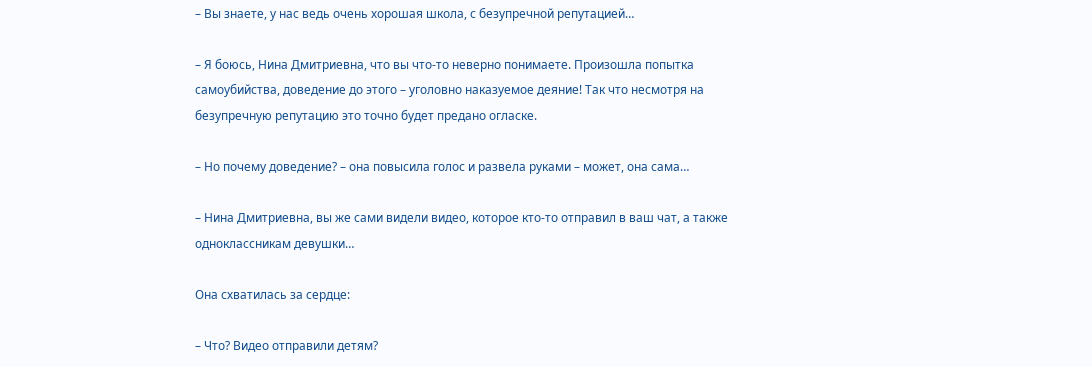– Вы знаете, у нас ведь очень хорошая школа, с безупречной репутацией…

– Я боюсь, Нина Дмитриевна, что вы что-то неверно понимаете. Произошла попытка самоубийства, доведение до этого – уголовно наказуемое деяние! Так что несмотря на безупречную репутацию это точно будет предано огласке.

– Но почему доведение? – она повысила голос и развела руками – может, она сама…

– Нина Дмитриевна, вы же сами видели видео, которое кто-то отправил в ваш чат, а также одноклассникам девушки…

Она схватилась за сердце:

– Что? Видео отправили детям?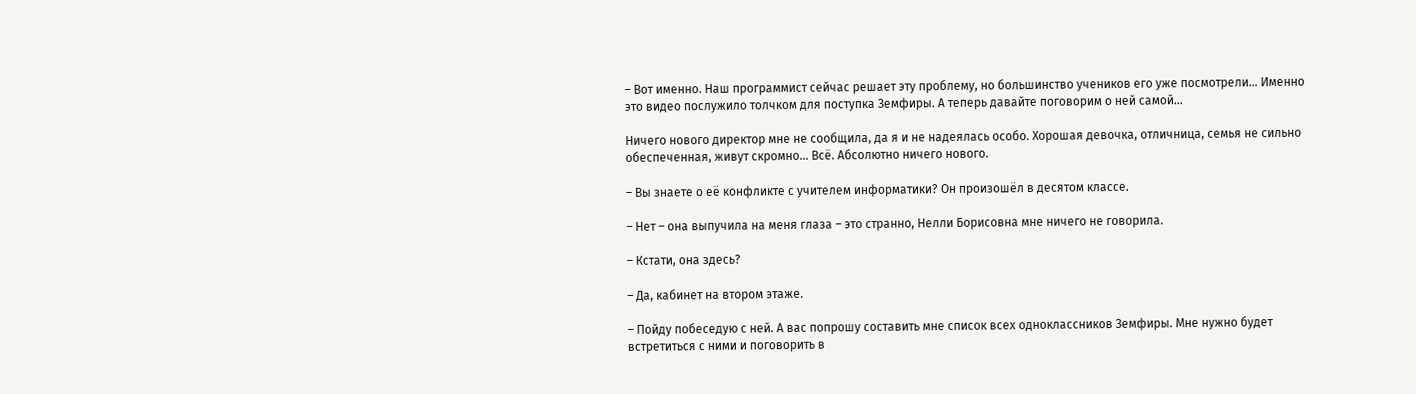– Вот именно. Наш программист сейчас решает эту проблему, но большинство учеников его уже посмотрели… Именно это видео послужило толчком для поступка Земфиры. А теперь давайте поговорим о ней самой…

Ничего нового директор мне не сообщила, да я и не надеялась особо. Хорошая девочка, отличница, семья не сильно обеспеченная, живут скромно… Всё. Абсолютно ничего нового.

– Вы знаете о её конфликте с учителем информатики? Он произошёл в десятом классе.

– Нет – она выпучила на меня глаза – это странно, Нелли Борисовна мне ничего не говорила.

– Кстати, она здесь?

– Да, кабинет на втором этаже.

– Пойду побеседую с ней. А вас попрошу составить мне список всех одноклассников Земфиры. Мне нужно будет встретиться с ними и поговорить в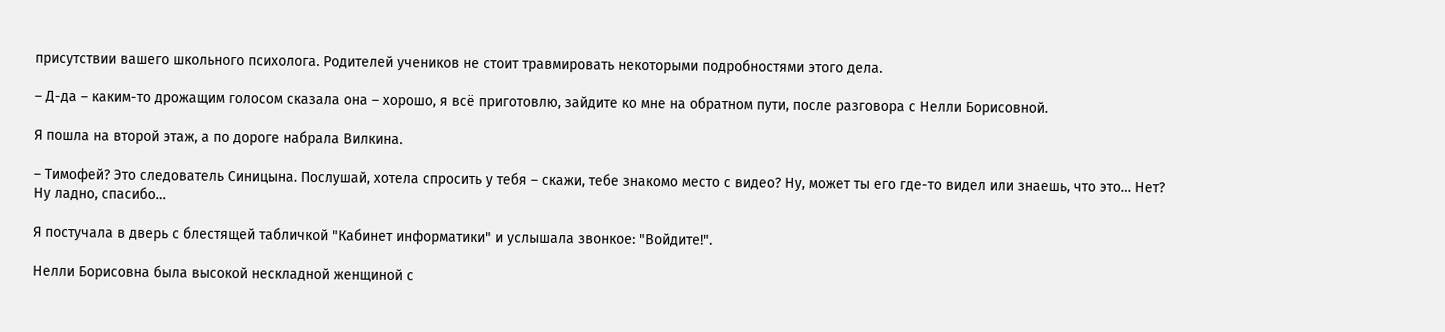присутствии вашего школьного психолога. Родителей учеников не стоит травмировать некоторыми подробностями этого дела.

– Д-да – каким-то дрожащим голосом сказала она – хорошо, я всё приготовлю, зайдите ко мне на обратном пути, после разговора с Нелли Борисовной.

Я пошла на второй этаж, а по дороге набрала Вилкина.

– Тимофей? Это следователь Синицына. Послушай, хотела спросить у тебя – скажи, тебе знакомо место с видео? Ну, может ты его где-то видел или знаешь, что это… Нет? Ну ладно, спасибо…

Я постучала в дверь с блестящей табличкой "Кабинет информатики" и услышала звонкое: "Войдите!".

Нелли Борисовна была высокой нескладной женщиной с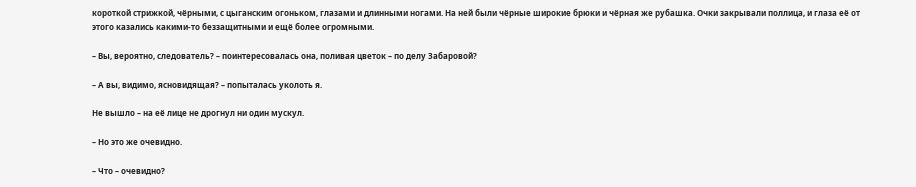короткой стрижкой, чёрными, с цыганским огоньком, глазами и длинными ногами. На ней были чёрные широкие брюки и чёрная же рубашка. Очки закрывали поллица, и глаза её от этого казались какими-то беззащитными и ещё более огромными.

– Вы, вероятно, следователь? – поинтересовалась она, поливая цветок – по делу Забаровой?

– А вы, видимо, ясновидящая? – попыталась уколоть я.

Не вышло – на её лице не дрогнул ни один мускул.

– Но это же очевидно.

– Что – очевидно?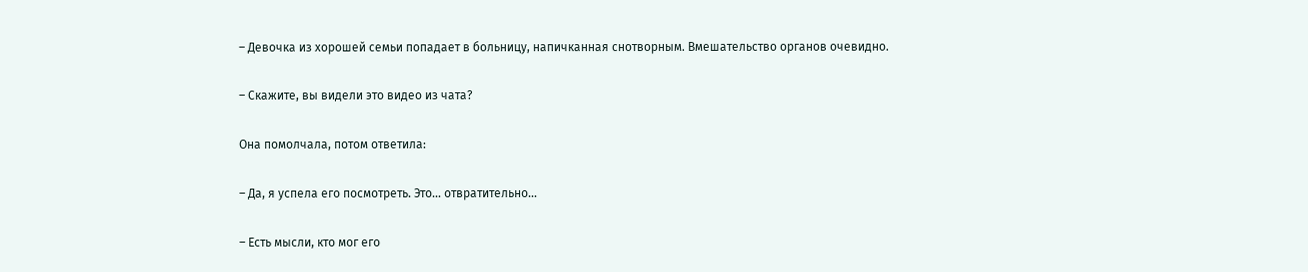– Девочка из хорошей семьи попадает в больницу, напичканная снотворным. Вмешательство органов очевидно.

– Скажите, вы видели это видео из чата?

Она помолчала, потом ответила:

– Да, я успела его посмотреть. Это… отвратительно…

– Есть мысли, кто мог его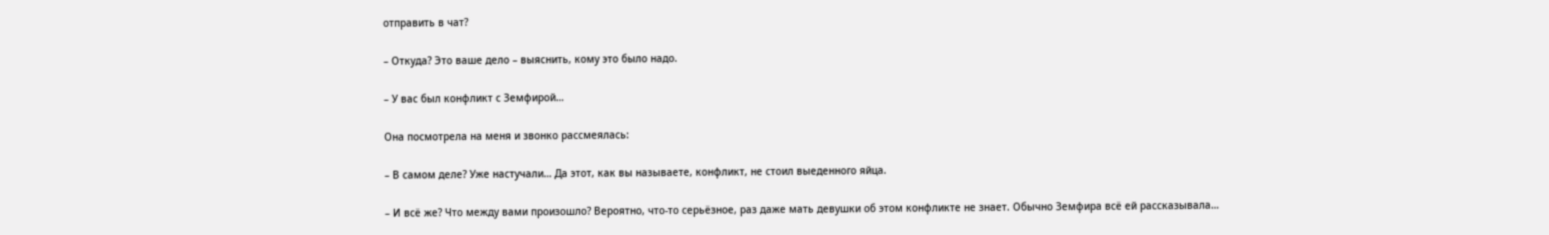отправить в чат?

– Откуда? Это ваше дело – выяснить, кому это было надо.

– У вас был конфликт с Земфирой…

Она посмотрела на меня и звонко рассмеялась:

– В самом деле? Уже настучали… Да этот, как вы называете, конфликт, не стоил выеденного яйца.

– И всё же? Что между вами произошло? Вероятно, что-то серьёзное, раз даже мать девушки об этом конфликте не знает. Обычно Земфира всё ей рассказывала…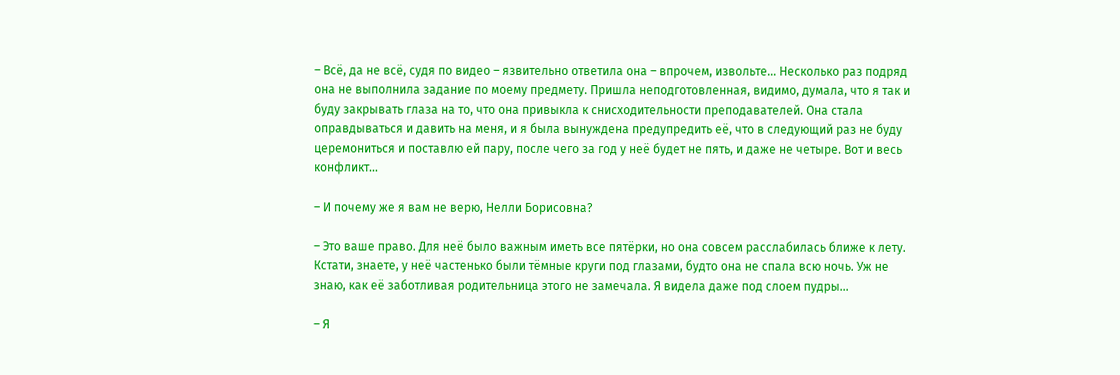– Всё, да не всё, судя по видео – язвительно ответила она – впрочем, извольте… Несколько раз подряд она не выполнила задание по моему предмету. Пришла неподготовленная, видимо, думала, что я так и буду закрывать глаза на то, что она привыкла к снисходительности преподавателей. Она стала оправдываться и давить на меня, и я была вынуждена предупредить её, что в следующий раз не буду церемониться и поставлю ей пару, после чего за год у неё будет не пять, и даже не четыре. Вот и весь конфликт…

– И почему же я вам не верю, Нелли Борисовна?

– Это ваше право. Для неё было важным иметь все пятёрки, но она совсем расслабилась ближе к лету. Кстати, знаете, у неё частенько были тёмные круги под глазами, будто она не спала всю ночь. Уж не знаю, как её заботливая родительница этого не замечала. Я видела даже под слоем пудры…

– Я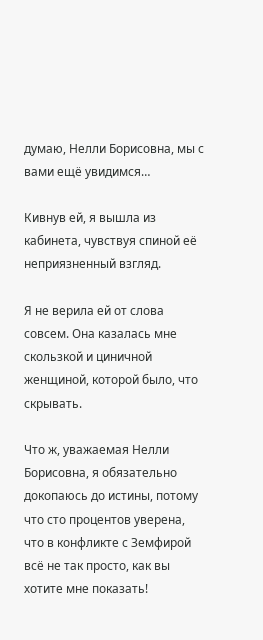думаю, Нелли Борисовна, мы с вами ещё увидимся…

Кивнув ей, я вышла из кабинета, чувствуя спиной её неприязненный взгляд.

Я не верила ей от слова совсем. Она казалась мне скользкой и циничной женщиной, которой было, что скрывать.

Что ж, уважаемая Нелли Борисовна, я обязательно докопаюсь до истины, потому что сто процентов уверена, что в конфликте с Земфирой всё не так просто, как вы хотите мне показать!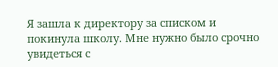Я зашла к директору за списком и покинула школу. Мне нужно было срочно увидеться с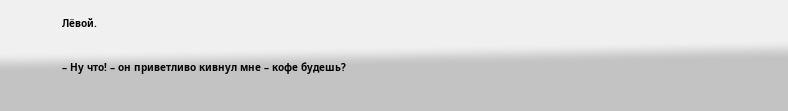Лёвой.

– Ну что! – он приветливо кивнул мне – кофе будешь?